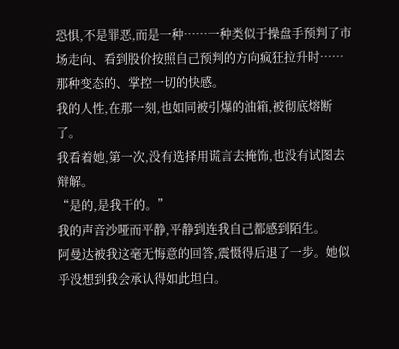恐惧,不是罪恶,而是一种……一种类似于操盘手预判了市场走向、看到股价按照自己预判的方向疯狂拉升时……那种变态的、掌控一切的快感。
我的人性,在那一刻,也如同被引爆的油箱,被彻底熔断了。
我看着她,第一次,没有选择用谎言去掩饰,也没有试图去辩解。
“是的,是我干的。”
我的声音沙哑而平静,平静到连我自己都感到陌生。
阿曼达被我这毫无悔意的回答,震慑得后退了一步。她似乎没想到我会承认得如此坦白。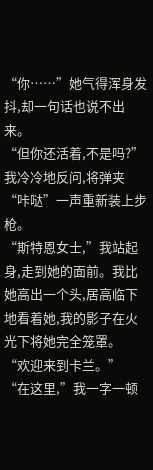“你……”她气得浑身发抖,却一句话也说不出来。
“但你还活着,不是吗?”我冷冷地反问,将弹夹“咔哒”一声重新装上步枪。
“斯特恩女士,”我站起身,走到她的面前。我比她高出一个头,居高临下地看着她,我的影子在火光下将她完全笼罩。
“欢迎来到卡兰。”
“在这里,”我一字一顿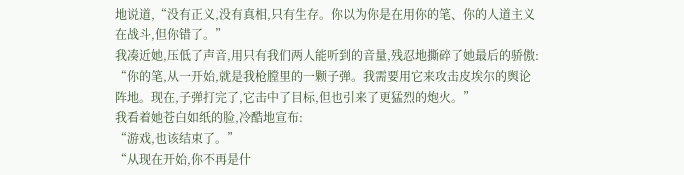地说道,“没有正义,没有真相,只有生存。你以为你是在用你的笔、你的人道主义在战斗,但你错了。”
我凑近她,压低了声音,用只有我们两人能听到的音量,残忍地撕碎了她最后的骄傲:
“你的笔,从一开始,就是我枪膛里的一颗子弹。我需要用它来攻击皮埃尔的舆论阵地。现在,子弹打完了,它击中了目标,但也引来了更猛烈的炮火。”
我看着她苍白如纸的脸,冷酷地宣布:
“游戏,也该结束了。”
“从现在开始,你不再是什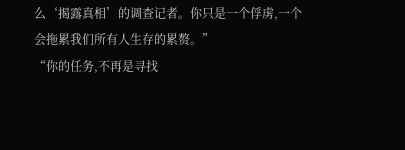么‘揭露真相’的调查记者。你只是一个俘虏,一个会拖累我们所有人生存的累赘。”
“你的任务,不再是寻找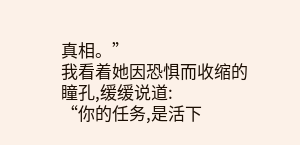真相。”
我看着她因恐惧而收缩的瞳孔,缓缓说道:
“你的任务,是活下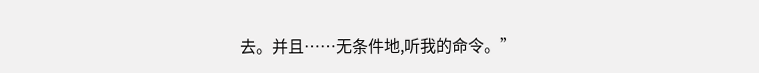去。并且……无条件地,听我的命令。”